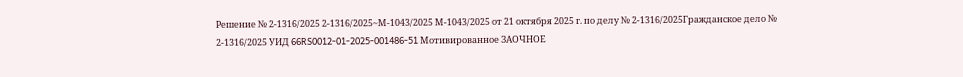Решение № 2-1316/2025 2-1316/2025~М-1043/2025 М-1043/2025 от 21 октября 2025 г. по делу № 2-1316/2025Гражданское дело № 2-1316/2025 УИД 66RS0012-01-2025-001486-51 Мотивированное ЗАОЧНОЕ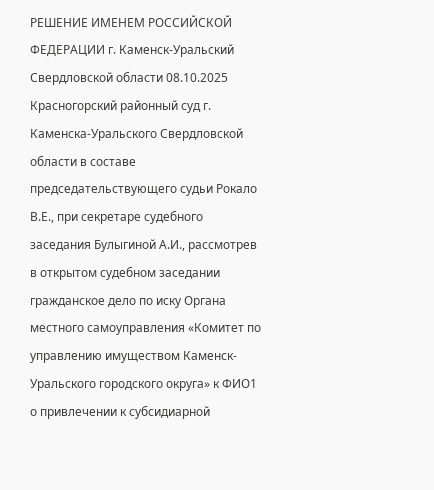РЕШЕНИЕ ИМЕНЕМ РОССИЙСКОЙ ФЕДЕРАЦИИ г. Каменск-Уральский Свердловской области 08.10.2025 Красногорский районный суд г. Каменска-Уральского Свердловской области в составе председательствующего судьи Рокало В.Е., при секретаре судебного заседания Булыгиной А.И., рассмотрев в открытом судебном заседании гражданское дело по иску Органа местного самоуправления «Комитет по управлению имуществом Каменск-Уральского городского округа» к ФИО1 о привлечении к субсидиарной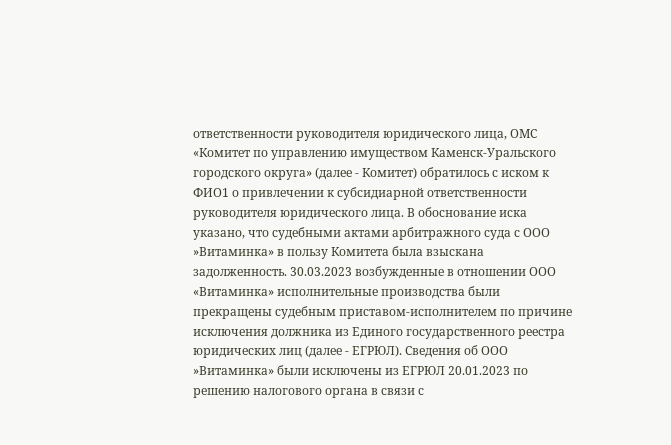ответственности руководителя юридического лица, ОМС «Комитет по управлению имуществом Каменск-Уральского городского округа» (далее - Комитет) обратилось с иском к ФИО1 о привлечении к субсидиарной ответственности руководителя юридического лица. В обоснование иска указано, что судебными актами арбитражного суда с ООО »Витаминка» в пользу Комитета была взыскана задолженность. 30.03.2023 возбужденные в отношении ООО «Витаминка» исполнительные производства были прекращены судебным приставом-исполнителем по причине исключения должника из Единого государственного реестра юридических лиц (далее - ЕГРЮЛ). Сведения об ООО »Витаминка» были исключены из ЕГРЮЛ 20.01.2023 по решению налогового органа в связи с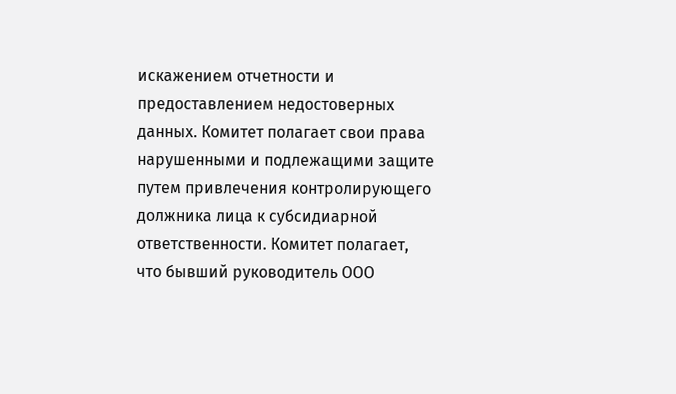искажением отчетности и предоставлением недостоверных данных. Комитет полагает свои права нарушенными и подлежащими защите путем привлечения контролирующего должника лица к субсидиарной ответственности. Комитет полагает, что бывший руководитель ООО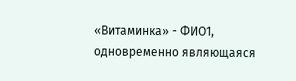«Витаминка» - ФИО1, одновременно являющаяся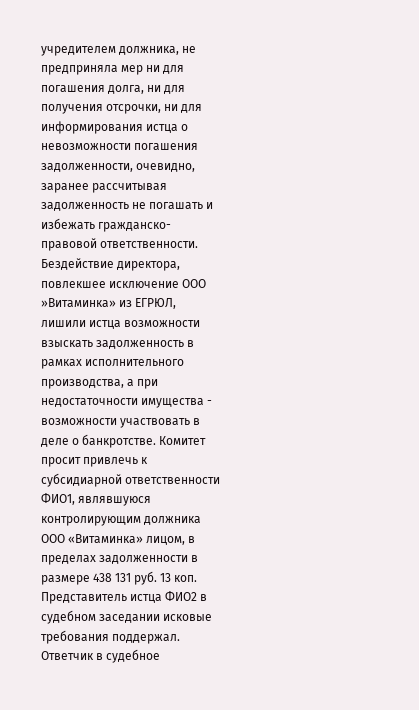учредителем должника, не предприняла мер ни для погашения долга, ни для получения отсрочки, ни для информирования истца о невозможности погашения задолженности, очевидно, заранее рассчитывая задолженность не погашать и избежать гражданско-правовой ответственности. Бездействие директора, повлекшее исключение ООО »Витаминка» из ЕГРЮЛ, лишили истца возможности взыскать задолженность в рамках исполнительного производства, а при недостаточности имущества - возможности участвовать в деле о банкротстве. Комитет просит привлечь к субсидиарной ответственности ФИО1, являвшуюся контролирующим должника ООО «Витаминка» лицом, в пределах задолженности в размере 438 131 руб. 13 коп. Представитель истца ФИО2 в судебном заседании исковые требования поддержал. Ответчик в судебное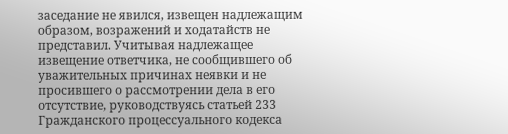заседание не явился, извещен надлежащим образом, возражений и ходатайств не представил. Учитывая надлежащее извещение ответчика, не сообщившего об уважительных причинах неявки и не просившего о рассмотрении дела в его отсутствие, руководствуясь статьей 233 Гражданского процессуального кодекса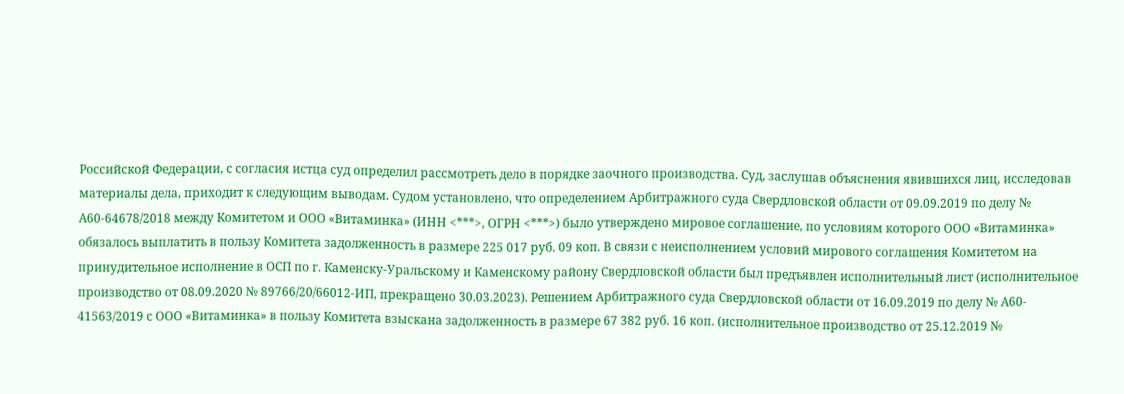Российской Федерации, с согласия истца суд определил рассмотреть дело в порядке заочного производства. Суд, заслушав объяснения явившихся лиц, исследовав материалы дела, приходит к следующим выводам. Судом установлено, что определением Арбитражного суда Свердловской области от 09.09.2019 по делу № А60-64678/2018 между Комитетом и ООО «Витаминка» (ИНН <***>, ОГРН <***>) было утверждено мировое соглашение, по условиям которого ООО «Витаминка» обязалось выплатить в пользу Комитета задолженность в размере 225 017 руб. 09 коп. В связи с неисполнением условий мирового соглашения Комитетом на принудительное исполнение в ОСП по г. Каменску-Уральскому и Каменскому району Свердловской области был предъявлен исполнительный лист (исполнительное производство от 08.09.2020 № 89766/20/66012-ИП, прекращено 30.03.2023). Решением Арбитражного суда Свердловской области от 16.09.2019 по делу № А60- 41563/2019 с ООО «Витаминка» в пользу Комитета взыскана задолженность в размере 67 382 руб. 16 коп. (исполнительное производство от 25.12.2019 №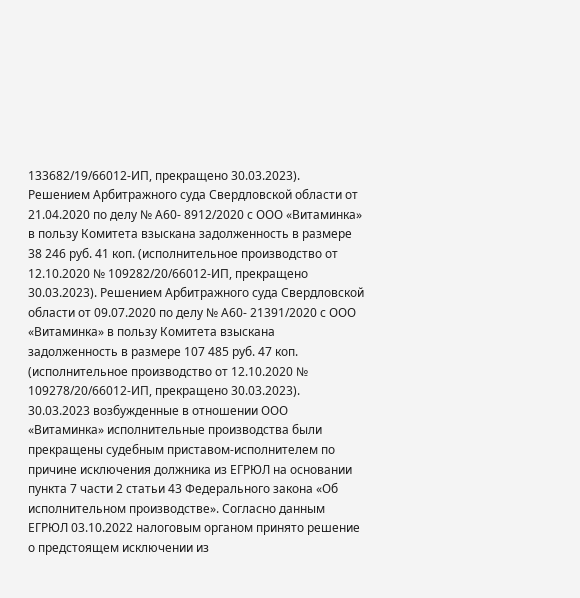133682/19/66012-ИП, прекращено 30.03.2023). Решением Арбитражного суда Свердловской области от 21.04.2020 по делу № А60- 8912/2020 с ООО «Витаминка» в пользу Комитета взыскана задолженность в размере 38 246 руб. 41 коп. (исполнительное производство от 12.10.2020 № 109282/20/66012-ИП, прекращено 30.03.2023). Решением Арбитражного суда Свердловской области от 09.07.2020 по делу № А60- 21391/2020 с ООО «Витаминка» в пользу Комитета взыскана задолженность в размере 107 485 руб. 47 коп. (исполнительное производство от 12.10.2020 № 109278/20/66012-ИП, прекращено 30.03.2023). 30.03.2023 возбужденные в отношении ООО «Витаминка» исполнительные производства были прекращены судебным приставом-исполнителем по причине исключения должника из ЕГРЮЛ на основании пункта 7 части 2 статьи 43 Федерального закона «Об исполнительном производстве». Согласно данным ЕГРЮЛ 03.10.2022 налоговым органом принято решение о предстоящем исключении из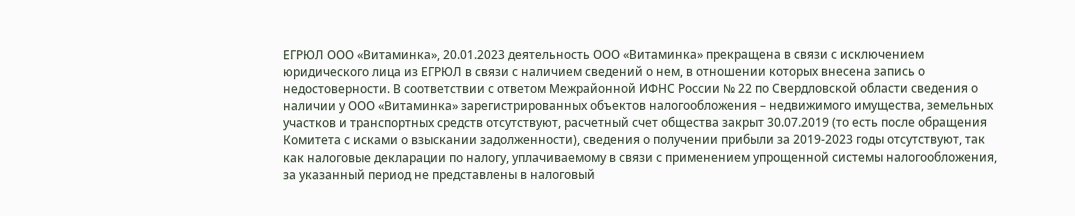ЕГРЮЛ ООО «Витаминка», 20.01.2023 деятельность ООО «Витаминка» прекращена в связи с исключением юридического лица из ЕГРЮЛ в связи с наличием сведений о нем, в отношении которых внесена запись о недостоверности. В соответствии с ответом Межрайонной ИФНС России № 22 по Свердловской области сведения о наличии у ООО «Витаминка» зарегистрированных объектов налогообложения – недвижимого имущества, земельных участков и транспортных средств отсутствуют, расчетный счет общества закрыт 30.07.2019 (то есть после обращения Комитета с исками о взыскании задолженности), сведения о получении прибыли за 2019-2023 годы отсутствуют, так как налоговые декларации по налогу, уплачиваемому в связи с применением упрощенной системы налогообложения, за указанный период не представлены в налоговый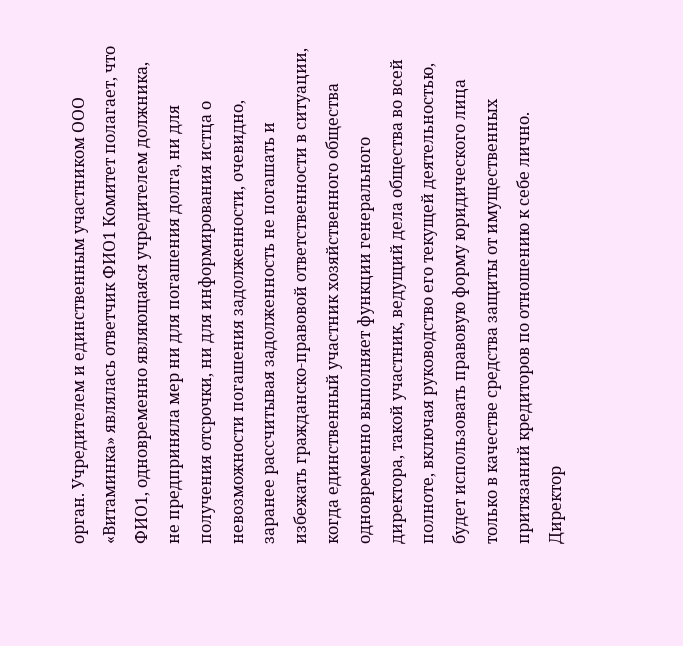орган. Учредителем и единственным участником ООО «Витаминка» являлась ответчик ФИО1 Комитет полагает, что ФИО1, одновременно являющаяся учредителем должника, не предприняла мер ни для погашения долга, ни для получения отсрочки, ни для информирования истца о невозможности погашения задолженности, очевидно, заранее рассчитывая задолженность не погашать и избежать гражданско-правовой ответственности в ситуации, когда единственный участник хозяйственного общества одновременно выполняет функции генерального директора, такой участник, ведущий дела общества во всей полноте, включая руководство его текущей деятельностью, будет использовать правовую форму юридического лица только в качестве средства защиты от имущественных притязаний кредиторов по отношению к себе лично. Директор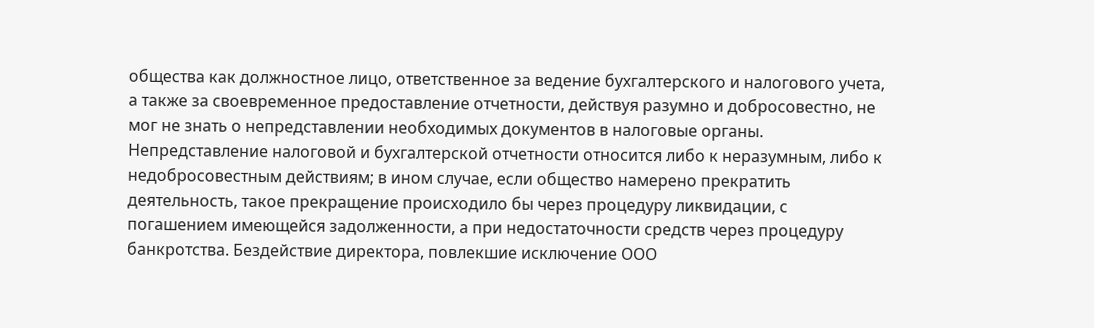общества как должностное лицо, ответственное за ведение бухгалтерского и налогового учета, а также за своевременное предоставление отчетности, действуя разумно и добросовестно, не мог не знать о непредставлении необходимых документов в налоговые органы. Непредставление налоговой и бухгалтерской отчетности относится либо к неразумным, либо к недобросовестным действиям; в ином случае, если общество намерено прекратить деятельность, такое прекращение происходило бы через процедуру ликвидации, с погашением имеющейся задолженности, а при недостаточности средств через процедуру банкротства. Бездействие директора, повлекшие исключение ООО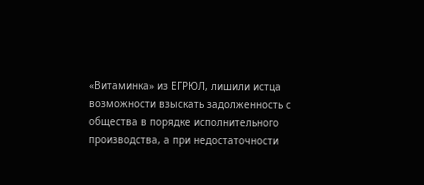«Витаминка» из ЕГРЮЛ, лишили истца возможности взыскать задолженность с общества в порядке исполнительного производства, а при недостаточности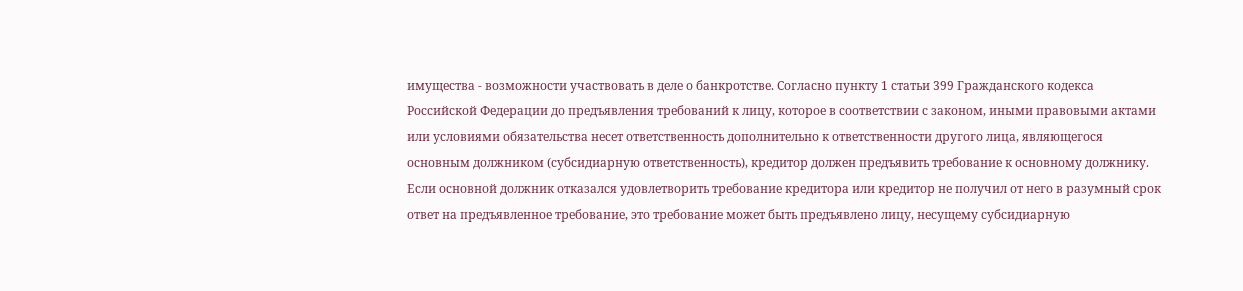имущества - возможности участвовать в деле о банкротстве. Согласно пункту 1 статьи 399 Гражданского кодекса Российской Федерации до предъявления требований к лицу, которое в соответствии с законом, иными правовыми актами или условиями обязательства несет ответственность дополнительно к ответственности другого лица, являющегося основным должником (субсидиарную ответственность), кредитор должен предъявить требование к основному должнику. Если основной должник отказался удовлетворить требование кредитора или кредитор не получил от него в разумный срок ответ на предъявленное требование, это требование может быть предъявлено лицу, несущему субсидиарную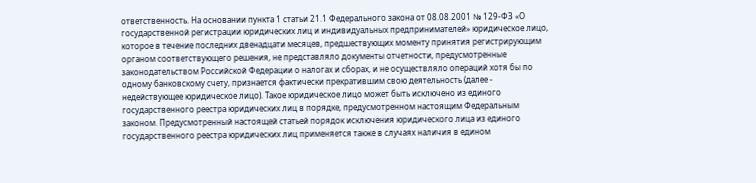ответственность. На основании пункта 1 статьи 21.1 Федерального закона от 08.08.2001 № 129-ФЗ «О государственной регистрации юридических лиц и индивидуальных предпринимателей» юридическое лицо, которое в течение последних двенадцати месяцев, предшествующих моменту принятия регистрирующим органом соответствующего решения, не представляло документы отчетности, предусмотренные законодательством Российской Федерации о налогах и сборах, и не осуществляло операций хотя бы по одному банковскому счету, признается фактически прекратившим свою деятельность (далее - недействующее юридическое лицо). Такое юридическое лицо может быть исключено из единого государственного реестра юридических лиц в порядке, предусмотренном настоящим Федеральным законом. Предусмотренный настоящей статьей порядок исключения юридического лица из единого государственного реестра юридических лиц применяется также в случаях наличия в едином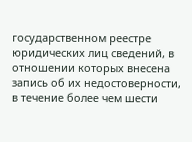государственном реестре юридических лиц сведений, в отношении которых внесена запись об их недостоверности, в течение более чем шести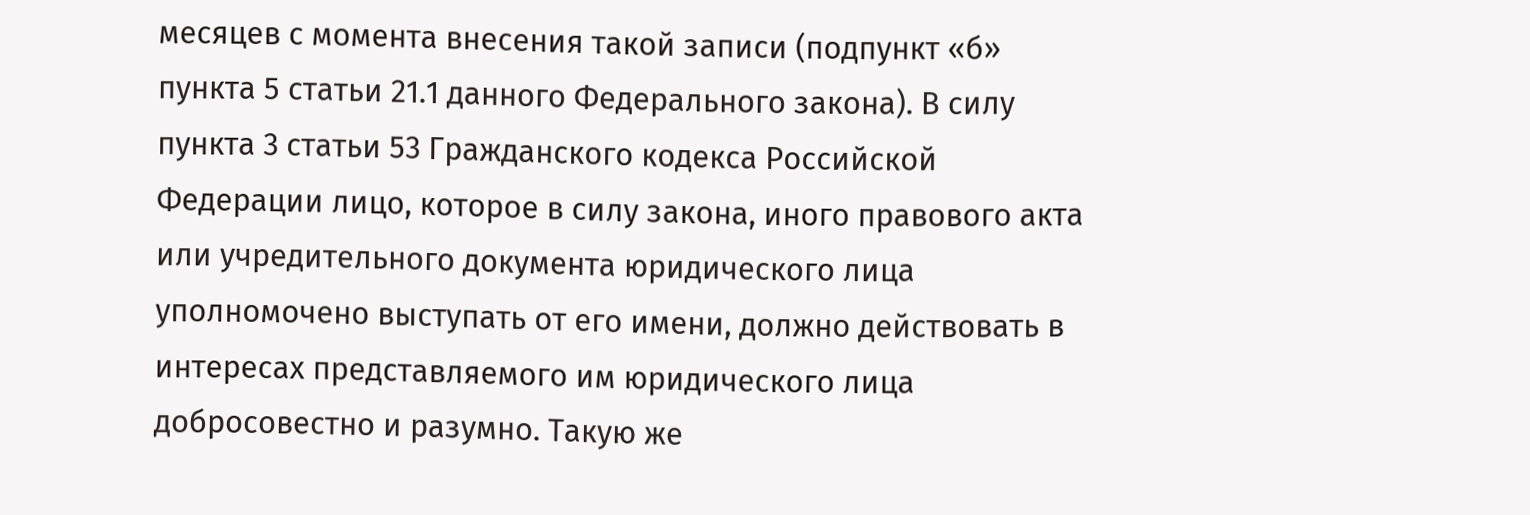месяцев с момента внесения такой записи (подпункт «б» пункта 5 статьи 21.1 данного Федерального закона). В силу пункта 3 статьи 53 Гражданского кодекса Российской Федерации лицо, которое в силу закона, иного правового акта или учредительного документа юридического лица уполномочено выступать от его имени, должно действовать в интересах представляемого им юридического лица добросовестно и разумно. Такую же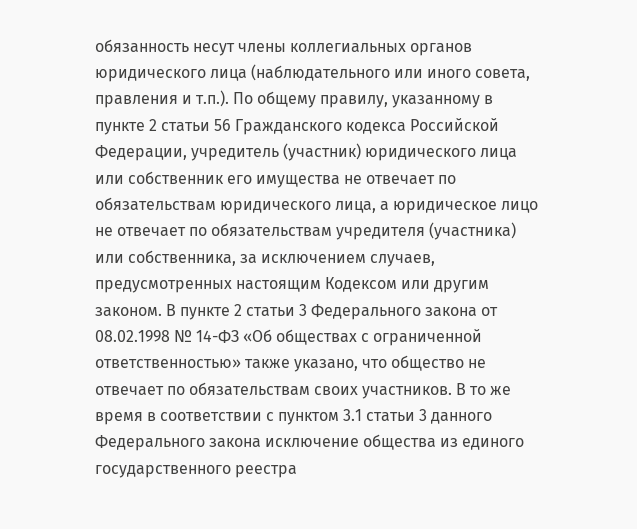обязанность несут члены коллегиальных органов юридического лица (наблюдательного или иного совета, правления и т.п.). По общему правилу, указанному в пункте 2 статьи 56 Гражданского кодекса Российской Федерации, учредитель (участник) юридического лица или собственник его имущества не отвечает по обязательствам юридического лица, а юридическое лицо не отвечает по обязательствам учредителя (участника) или собственника, за исключением случаев, предусмотренных настоящим Кодексом или другим законом. В пункте 2 статьи 3 Федерального закона от 08.02.1998 № 14-ФЗ «Об обществах с ограниченной ответственностью» также указано, что общество не отвечает по обязательствам своих участников. В то же время в соответствии с пунктом 3.1 статьи 3 данного Федерального закона исключение общества из единого государственного реестра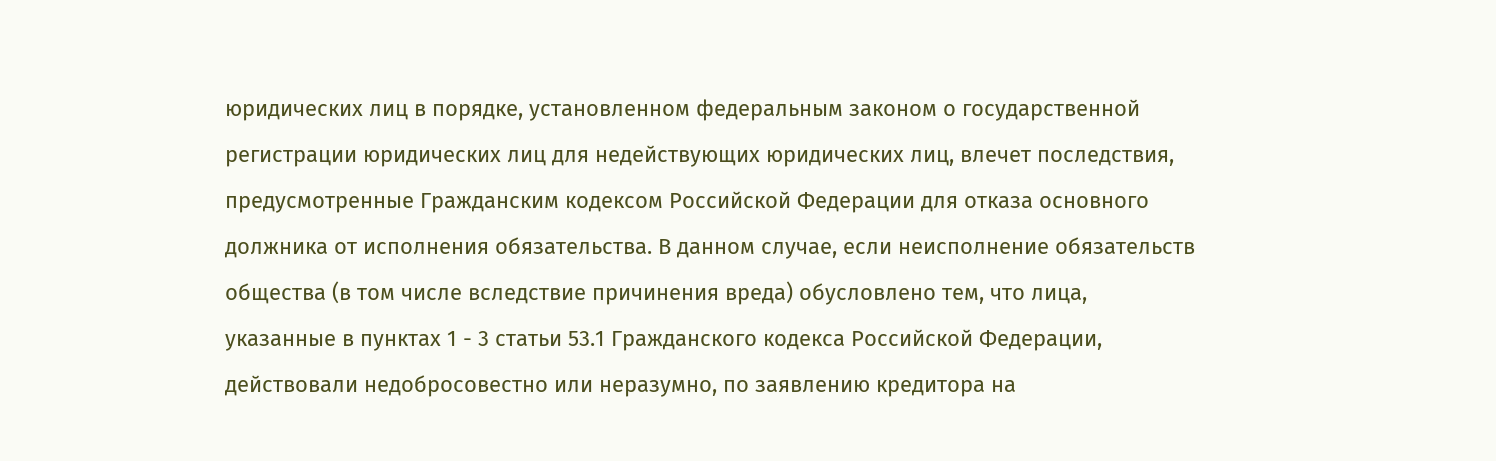юридических лиц в порядке, установленном федеральным законом о государственной регистрации юридических лиц для недействующих юридических лиц, влечет последствия, предусмотренные Гражданским кодексом Российской Федерации для отказа основного должника от исполнения обязательства. В данном случае, если неисполнение обязательств общества (в том числе вследствие причинения вреда) обусловлено тем, что лица, указанные в пунктах 1 - 3 статьи 53.1 Гражданского кодекса Российской Федерации, действовали недобросовестно или неразумно, по заявлению кредитора на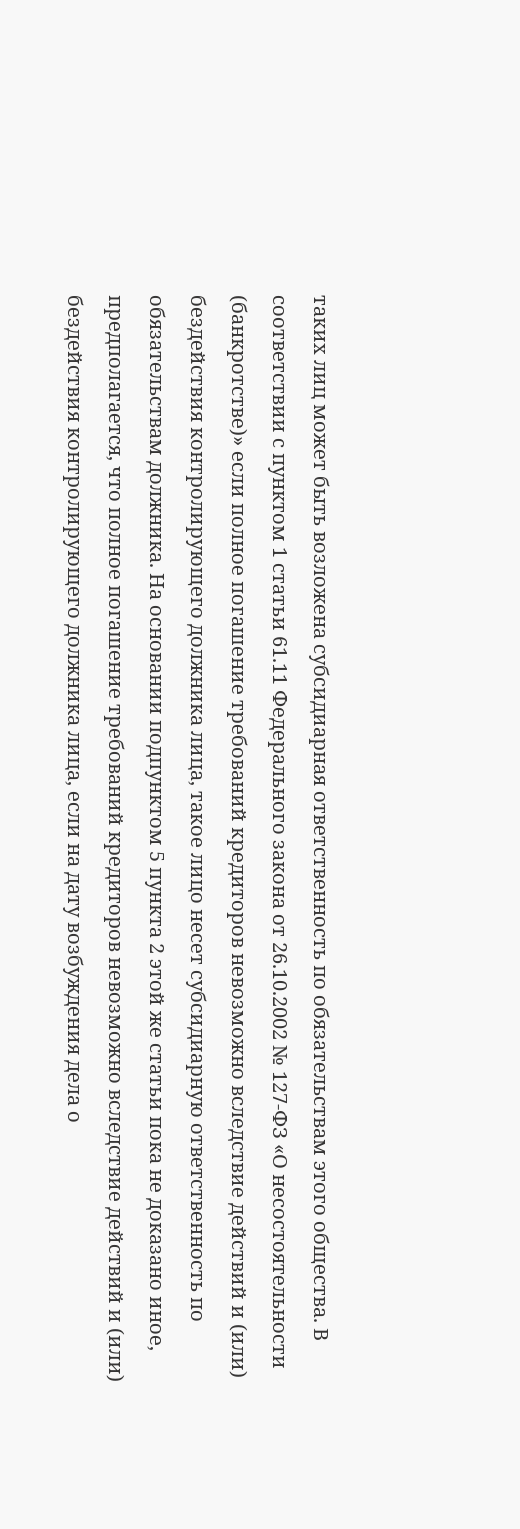таких лиц может быть возложена субсидиарная ответственность по обязательствам этого общества. В соответствии с пунктом 1 статьи 61.11 Федерального закона от 26.10.2002 № 127-ФЗ «О несостоятельности (банкротстве)» если полное погашение требований кредиторов невозможно вследствие действий и (или) бездействия контролирующего должника лица, такое лицо несет субсидиарную ответственность по обязательствам должника. На основании подпунктом 5 пункта 2 этой же статьи пока не доказано иное, предполагается, что полное погашение требований кредиторов невозможно вследствие действий и (или) бездействия контролирующего должника лица, если на дату возбуждения дела о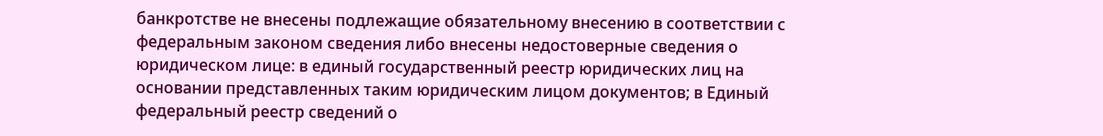банкротстве не внесены подлежащие обязательному внесению в соответствии с федеральным законом сведения либо внесены недостоверные сведения о юридическом лице: в единый государственный реестр юридических лиц на основании представленных таким юридическим лицом документов; в Единый федеральный реестр сведений о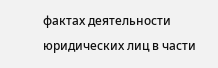фактах деятельности юридических лиц в части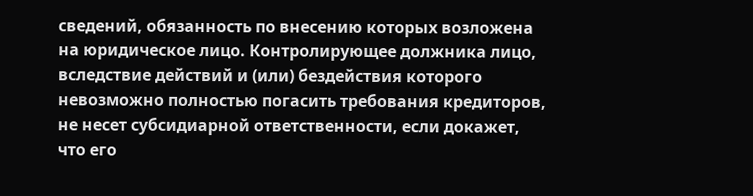сведений, обязанность по внесению которых возложена на юридическое лицо. Контролирующее должника лицо, вследствие действий и (или) бездействия которого невозможно полностью погасить требования кредиторов, не несет субсидиарной ответственности, если докажет, что его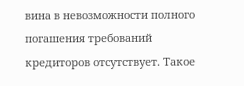вина в невозможности полного погашения требований кредиторов отсутствует. Такое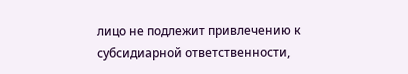лицо не подлежит привлечению к субсидиарной ответственности,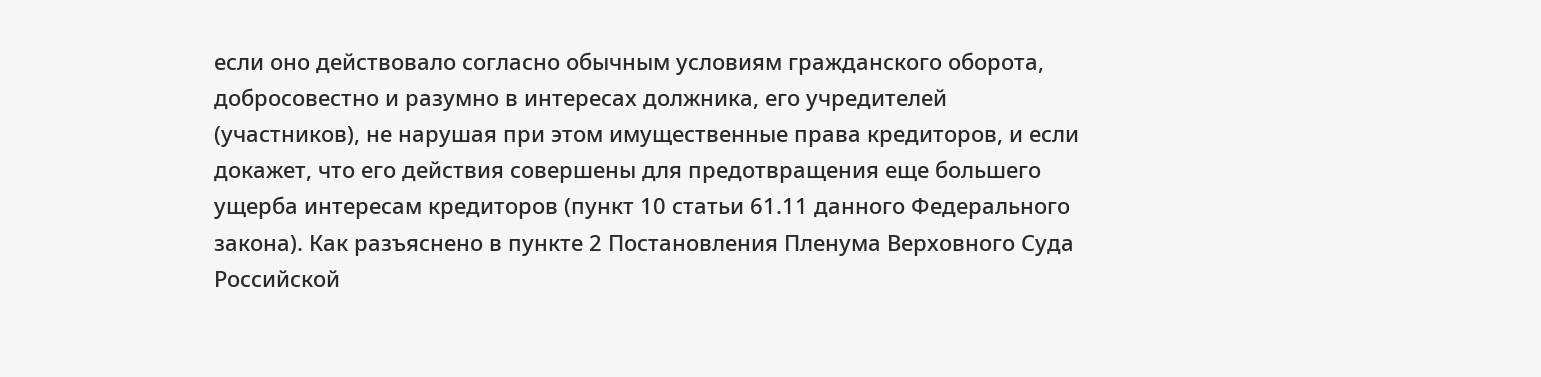если оно действовало согласно обычным условиям гражданского оборота, добросовестно и разумно в интересах должника, его учредителей (участников), не нарушая при этом имущественные права кредиторов, и если докажет, что его действия совершены для предотвращения еще большего ущерба интересам кредиторов (пункт 10 статьи 61.11 данного Федерального закона). Как разъяснено в пункте 2 Постановления Пленума Верховного Суда Российской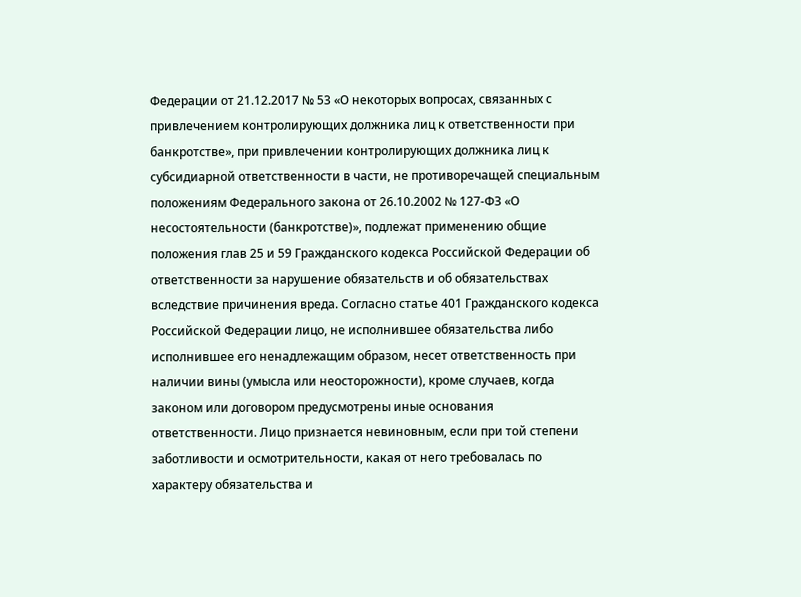Федерации от 21.12.2017 № 53 «О некоторых вопросах, связанных с привлечением контролирующих должника лиц к ответственности при банкротстве», при привлечении контролирующих должника лиц к субсидиарной ответственности в части, не противоречащей специальным положениям Федерального закона от 26.10.2002 № 127-ФЗ «О несостоятельности (банкротстве)», подлежат применению общие положения глав 25 и 59 Гражданского кодекса Российской Федерации об ответственности за нарушение обязательств и об обязательствах вследствие причинения вреда. Согласно статье 401 Гражданского кодекса Российской Федерации лицо, не исполнившее обязательства либо исполнившее его ненадлежащим образом, несет ответственность при наличии вины (умысла или неосторожности), кроме случаев, когда законом или договором предусмотрены иные основания ответственности. Лицо признается невиновным, если при той степени заботливости и осмотрительности, какая от него требовалась по характеру обязательства и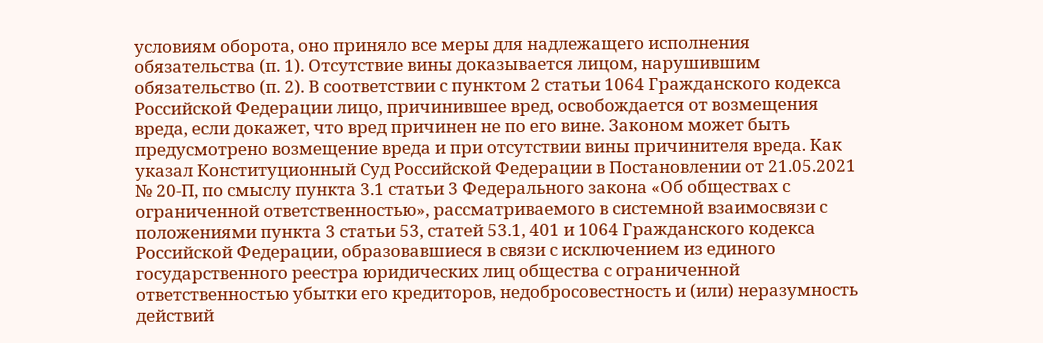условиям оборота, оно приняло все меры для надлежащего исполнения обязательства (п. 1). Отсутствие вины доказывается лицом, нарушившим обязательство (п. 2). В соответствии с пунктом 2 статьи 1064 Гражданского кодекса Российской Федерации лицо, причинившее вред, освобождается от возмещения вреда, если докажет, что вред причинен не по его вине. Законом может быть предусмотрено возмещение вреда и при отсутствии вины причинителя вреда. Как указал Конституционный Суд Российской Федерации в Постановлении от 21.05.2021 № 20-П, по смыслу пункта 3.1 статьи 3 Федерального закона «Об обществах с ограниченной ответственностью», рассматриваемого в системной взаимосвязи с положениями пункта 3 статьи 53, статей 53.1, 401 и 1064 Гражданского кодекса Российской Федерации, образовавшиеся в связи с исключением из единого государственного реестра юридических лиц общества с ограниченной ответственностью убытки его кредиторов, недобросовестность и (или) неразумность действий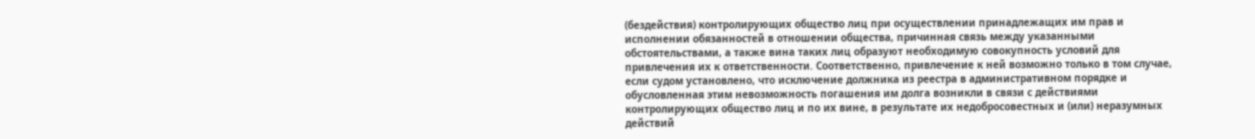(бездействия) контролирующих общество лиц при осуществлении принадлежащих им прав и исполнении обязанностей в отношении общества, причинная связь между указанными обстоятельствами, а также вина таких лиц образуют необходимую совокупность условий для привлечения их к ответственности. Соответственно, привлечение к ней возможно только в том случае, если судом установлено, что исключение должника из реестра в административном порядке и обусловленная этим невозможность погашения им долга возникли в связи с действиями контролирующих общество лиц и по их вине, в результате их недобросовестных и (или) неразумных действий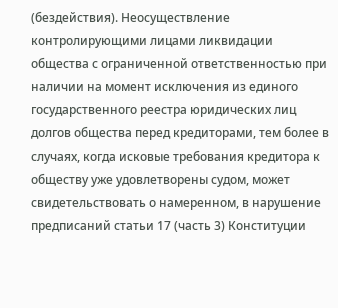(бездействия). Неосуществление контролирующими лицами ликвидации общества с ограниченной ответственностью при наличии на момент исключения из единого государственного реестра юридических лиц долгов общества перед кредиторами, тем более в случаях, когда исковые требования кредитора к обществу уже удовлетворены судом, может свидетельствовать о намеренном, в нарушение предписаний статьи 17 (часть 3) Конституции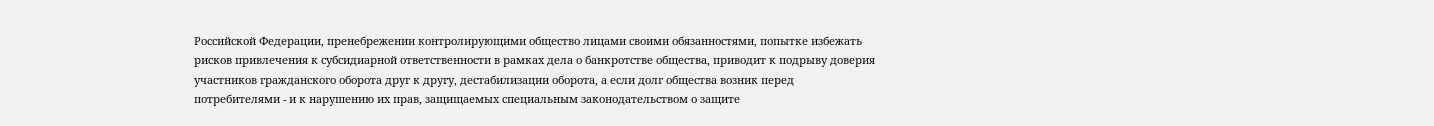Российской Федерации, пренебрежении контролирующими общество лицами своими обязанностями, попытке избежать рисков привлечения к субсидиарной ответственности в рамках дела о банкротстве общества, приводит к подрыву доверия участников гражданского оборота друг к другу, дестабилизации оборота, а если долг общества возник перед потребителями - и к нарушению их прав, защищаемых специальным законодательством о защите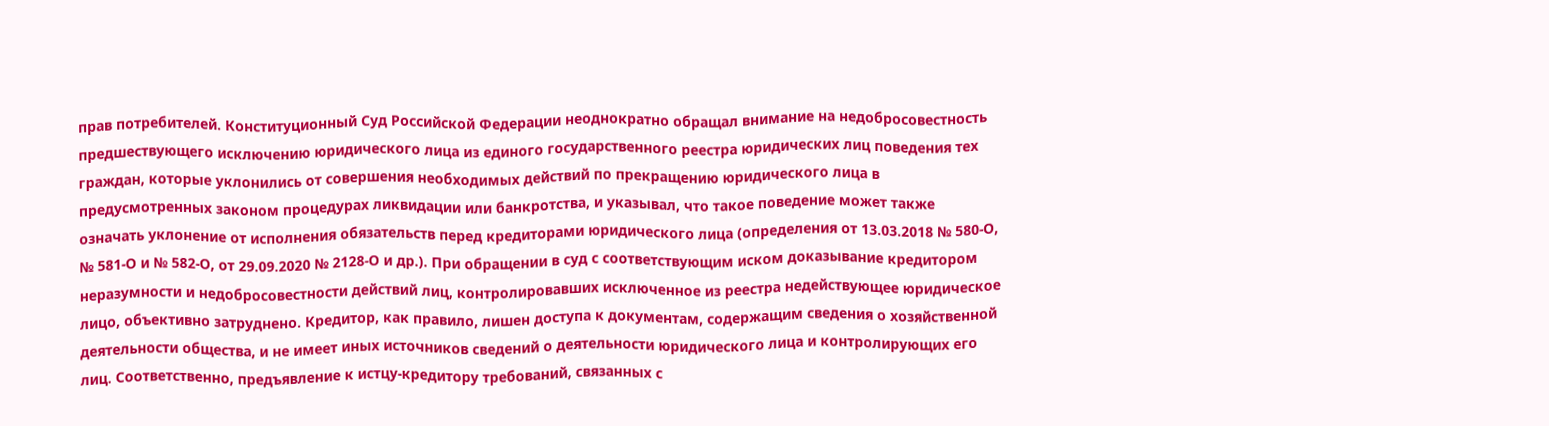прав потребителей. Конституционный Суд Российской Федерации неоднократно обращал внимание на недобросовестность предшествующего исключению юридического лица из единого государственного реестра юридических лиц поведения тех граждан, которые уклонились от совершения необходимых действий по прекращению юридического лица в предусмотренных законом процедурах ликвидации или банкротства, и указывал, что такое поведение может также означать уклонение от исполнения обязательств перед кредиторами юридического лица (определения от 13.03.2018 № 580-О, № 581-О и № 582-О, от 29.09.2020 № 2128-О и др.). При обращении в суд с соответствующим иском доказывание кредитором неразумности и недобросовестности действий лиц, контролировавших исключенное из реестра недействующее юридическое лицо, объективно затруднено. Кредитор, как правило, лишен доступа к документам, содержащим сведения о хозяйственной деятельности общества, и не имеет иных источников сведений о деятельности юридического лица и контролирующих его лиц. Соответственно, предъявление к истцу-кредитору требований, связанных с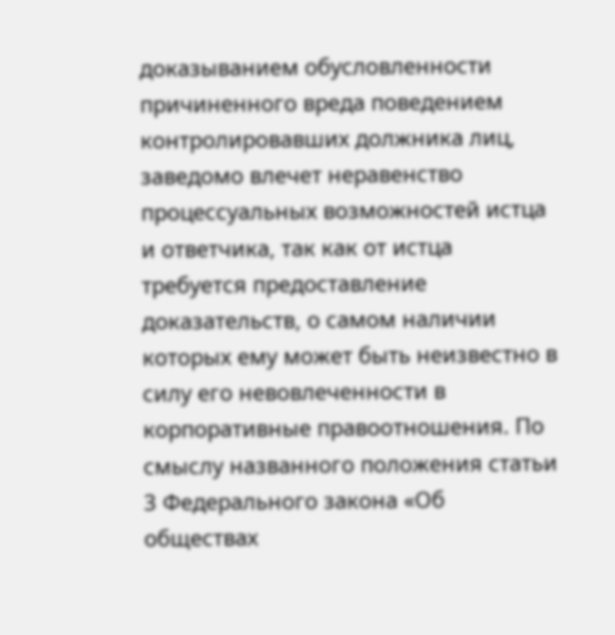доказыванием обусловленности причиненного вреда поведением контролировавших должника лиц, заведомо влечет неравенство процессуальных возможностей истца и ответчика, так как от истца требуется предоставление доказательств, о самом наличии которых ему может быть неизвестно в силу его невовлеченности в корпоративные правоотношения. По смыслу названного положения статьи 3 Федерального закона «Об обществах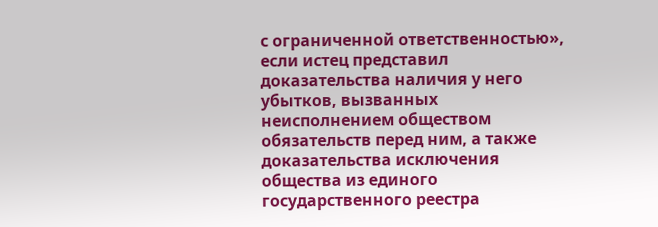с ограниченной ответственностью», если истец представил доказательства наличия у него убытков, вызванных неисполнением обществом обязательств перед ним, а также доказательства исключения общества из единого государственного реестра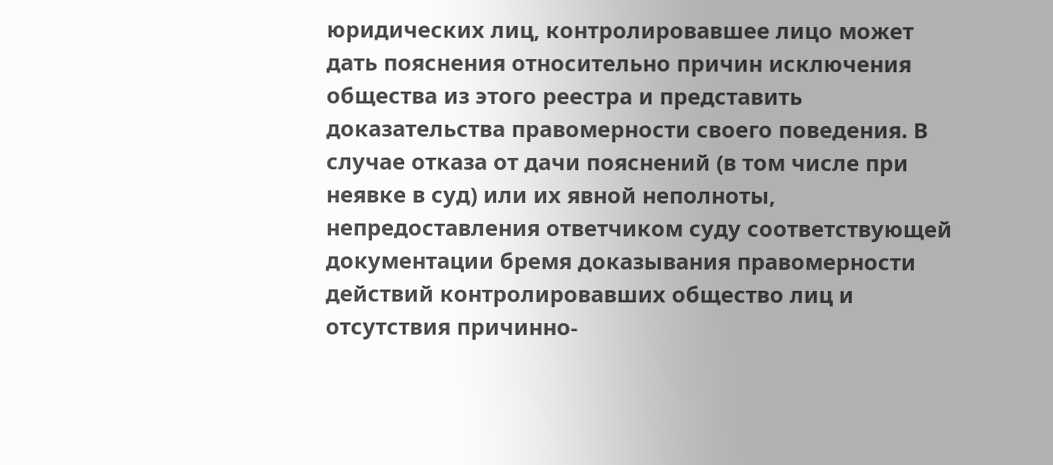юридических лиц, контролировавшее лицо может дать пояснения относительно причин исключения общества из этого реестра и представить доказательства правомерности своего поведения. В случае отказа от дачи пояснений (в том числе при неявке в суд) или их явной неполноты, непредоставления ответчиком суду соответствующей документации бремя доказывания правомерности действий контролировавших общество лиц и отсутствия причинно-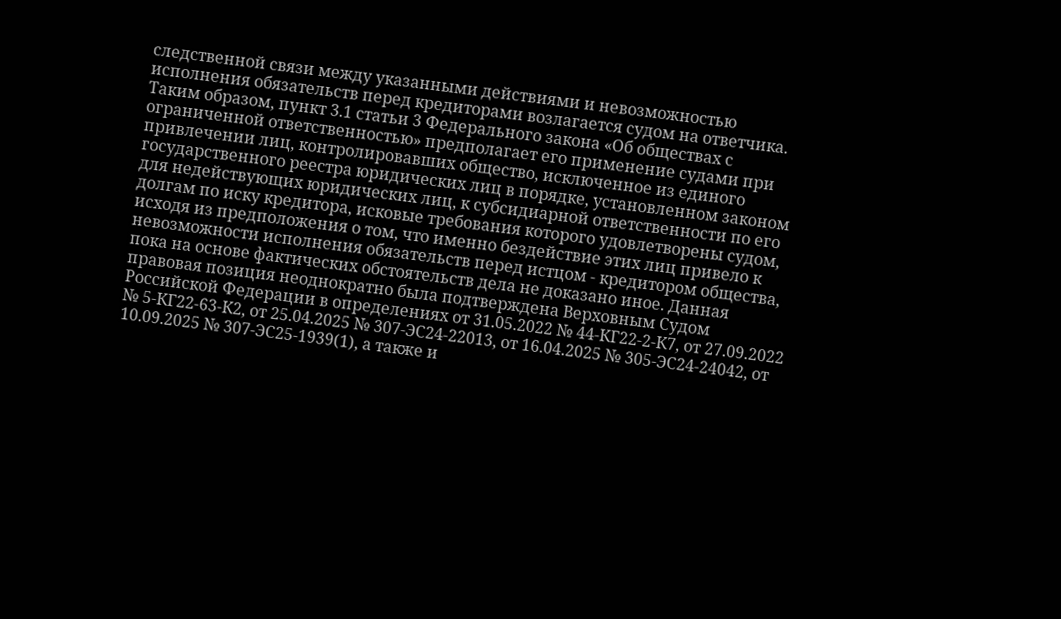следственной связи между указанными действиями и невозможностью исполнения обязательств перед кредиторами возлагается судом на ответчика. Таким образом, пункт 3.1 статьи 3 Федерального закона «Об обществах с ограниченной ответственностью» предполагает его применение судами при привлечении лиц, контролировавших общество, исключенное из единого государственного реестра юридических лиц в порядке, установленном законом для недействующих юридических лиц, к субсидиарной ответственности по его долгам по иску кредитора, исковые требования которого удовлетворены судом, исходя из предположения о том, что именно бездействие этих лиц привело к невозможности исполнения обязательств перед истцом - кредитором общества, пока на основе фактических обстоятельств дела не доказано иное. Данная правовая позиция неоднократно была подтверждена Верховным Судом Российской Федерации в определениях от 31.05.2022 № 44-КГ22-2-К7, от 27.09.2022 № 5-КГ22-63-К2, от 25.04.2025 № 307-ЭС24-22013, от 16.04.2025 № 305-ЭС24-24042, от 10.09.2025 № 307-ЭС25-1939(1), а также и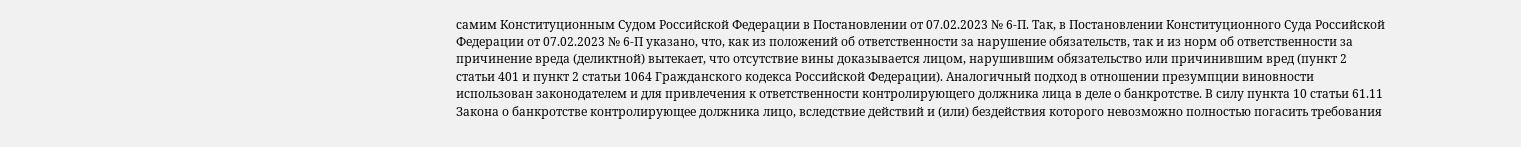самим Конституционным Судом Российской Федерации в Постановлении от 07.02.2023 № 6-П. Так, в Постановлении Конституционного Суда Российской Федерации от 07.02.2023 № 6-П указано, что, как из положений об ответственности за нарушение обязательств, так и из норм об ответственности за причинение вреда (деликтной) вытекает, что отсутствие вины доказывается лицом, нарушившим обязательство или причинившим вред (пункт 2 статьи 401 и пункт 2 статьи 1064 Гражданского кодекса Российской Федерации). Аналогичный подход в отношении презумпции виновности использован законодателем и для привлечения к ответственности контролирующего должника лица в деле о банкротстве. В силу пункта 10 статьи 61.11 Закона о банкротстве контролирующее должника лицо, вследствие действий и (или) бездействия которого невозможно полностью погасить требования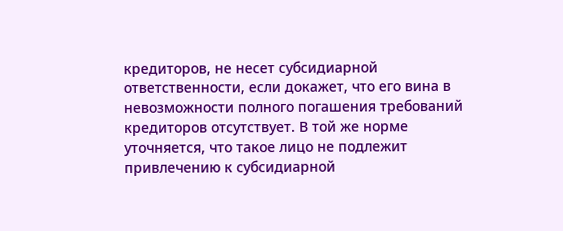кредиторов, не несет субсидиарной ответственности, если докажет, что его вина в невозможности полного погашения требований кредиторов отсутствует. В той же норме уточняется, что такое лицо не подлежит привлечению к субсидиарной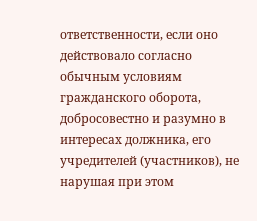ответственности, если оно действовало согласно обычным условиям гражданского оборота, добросовестно и разумно в интересах должника, его учредителей (участников), не нарушая при этом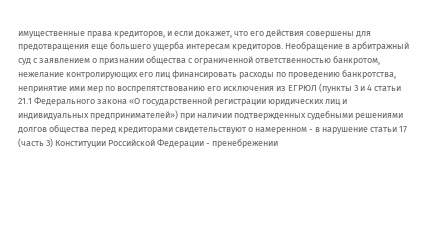имущественные права кредиторов, и если докажет, что его действия совершены для предотвращения еще большего ущерба интересам кредиторов. Необращение в арбитражный суд с заявлением о признании общества с ограниченной ответственностью банкротом, нежелание контролирующих его лиц финансировать расходы по проведению банкротства, непринятие ими мер по воспрепятствованию его исключения из ЕГРЮЛ (пункты 3 и 4 статьи 21.1 Федерального закона «О государственной регистрации юридических лиц и индивидуальных предпринимателей») при наличии подтвержденных судебными решениями долгов общества перед кредиторами свидетельствуют о намеренном - в нарушение статьи 17 (часть 3) Конституции Российской Федерации - пренебрежении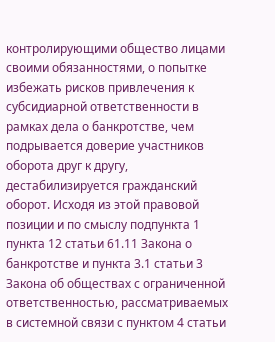контролирующими общество лицами своими обязанностями, о попытке избежать рисков привлечения к субсидиарной ответственности в рамках дела о банкротстве, чем подрывается доверие участников оборота друг к другу, дестабилизируется гражданский оборот. Исходя из этой правовой позиции и по смыслу подпункта 1 пункта 12 статьи 61.11 Закона о банкротстве и пункта 3.1 статьи 3 Закона об обществах с ограниченной ответственностью, рассматриваемых в системной связи с пунктом 4 статьи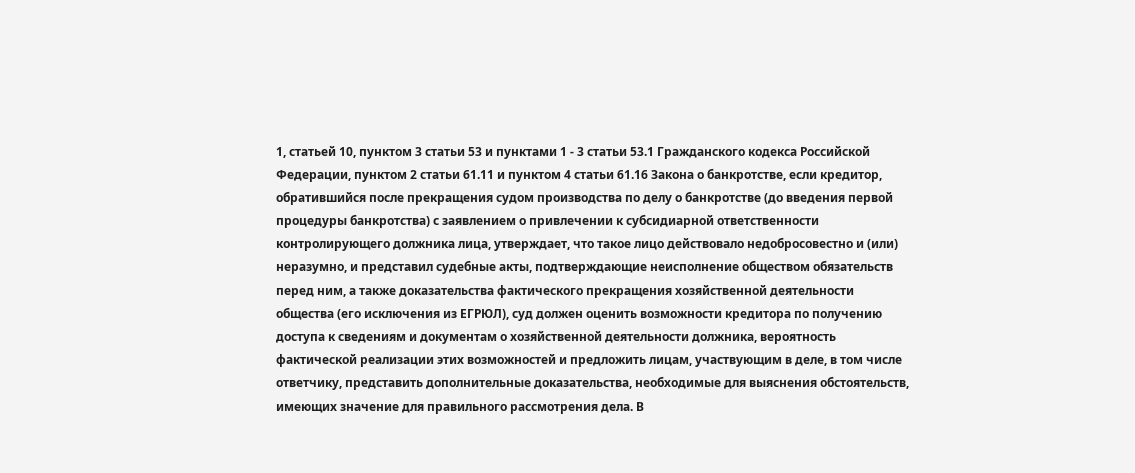1, статьей 10, пунктом 3 статьи 53 и пунктами 1 - 3 статьи 53.1 Гражданского кодекса Российской Федерации, пунктом 2 статьи 61.11 и пунктом 4 статьи 61.16 Закона о банкротстве, если кредитор, обратившийся после прекращения судом производства по делу о банкротстве (до введения первой процедуры банкротства) с заявлением о привлечении к субсидиарной ответственности контролирующего должника лица, утверждает, что такое лицо действовало недобросовестно и (или) неразумно, и представил судебные акты, подтверждающие неисполнение обществом обязательств перед ним, а также доказательства фактического прекращения хозяйственной деятельности общества (его исключения из ЕГРЮЛ), суд должен оценить возможности кредитора по получению доступа к сведениям и документам о хозяйственной деятельности должника, вероятность фактической реализации этих возможностей и предложить лицам, участвующим в деле, в том числе ответчику, представить дополнительные доказательства, необходимые для выяснения обстоятельств, имеющих значение для правильного рассмотрения дела. В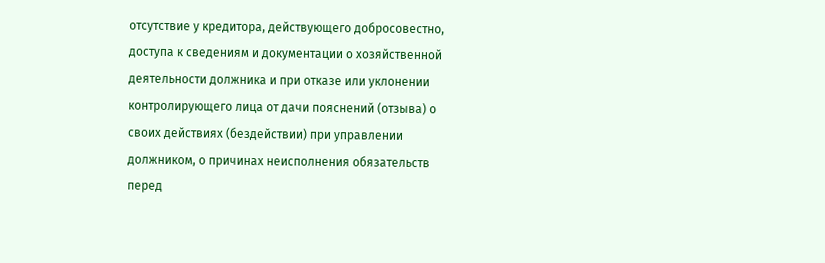отсутствие у кредитора, действующего добросовестно, доступа к сведениям и документации о хозяйственной деятельности должника и при отказе или уклонении контролирующего лица от дачи пояснений (отзыва) о своих действиях (бездействии) при управлении должником, о причинах неисполнения обязательств перед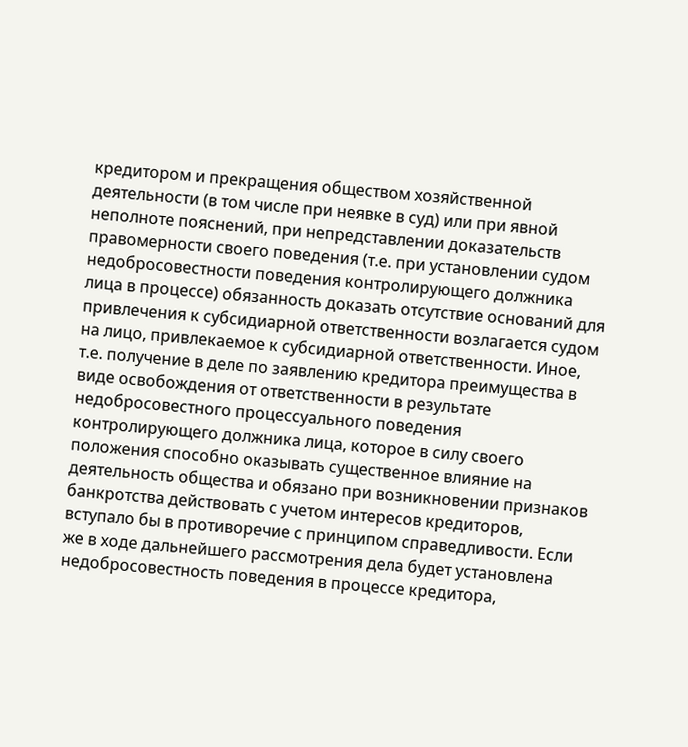кредитором и прекращения обществом хозяйственной деятельности (в том числе при неявке в суд) или при явной неполноте пояснений, при непредставлении доказательств правомерности своего поведения (т.е. при установлении судом недобросовестности поведения контролирующего должника лица в процессе) обязанность доказать отсутствие оснований для привлечения к субсидиарной ответственности возлагается судом на лицо, привлекаемое к субсидиарной ответственности. Иное, т.е. получение в деле по заявлению кредитора преимущества в виде освобождения от ответственности в результате недобросовестного процессуального поведения контролирующего должника лица, которое в силу своего положения способно оказывать существенное влияние на деятельность общества и обязано при возникновении признаков банкротства действовать с учетом интересов кредиторов, вступало бы в противоречие с принципом справедливости. Если же в ходе дальнейшего рассмотрения дела будет установлена недобросовестность поведения в процессе кредитора,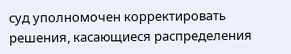суд уполномочен корректировать решения, касающиеся распределения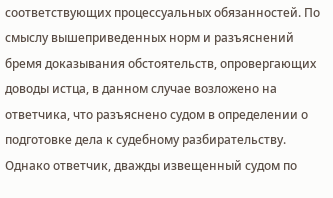соответствующих процессуальных обязанностей. По смыслу вышеприведенных норм и разъяснений бремя доказывания обстоятельств, опровергающих доводы истца, в данном случае возложено на ответчика, что разъяснено судом в определении о подготовке дела к судебному разбирательству. Однако ответчик, дважды извещенный судом по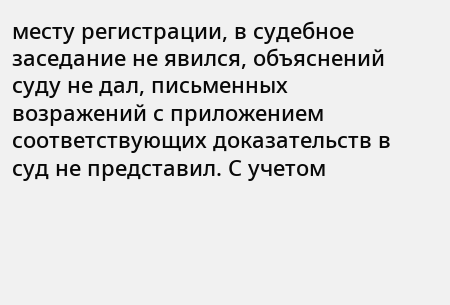месту регистрации, в судебное заседание не явился, объяснений суду не дал, письменных возражений с приложением соответствующих доказательств в суд не представил. С учетом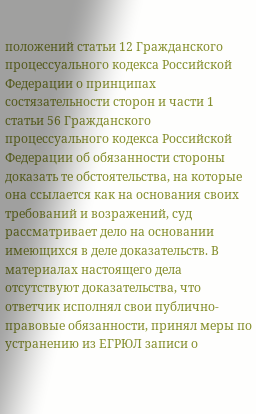положений статьи 12 Гражданского процессуального кодекса Российской Федерации о принципах состязательности сторон и части 1 статьи 56 Гражданского процессуального кодекса Российской Федерации об обязанности стороны доказать те обстоятельства, на которые она ссылается как на основания своих требований и возражений, суд рассматривает дело на основании имеющихся в деле доказательств. В материалах настоящего дела отсутствуют доказательства, что ответчик исполнял свои публично-правовые обязанности, принял меры по устранению из ЕГРЮЛ записи о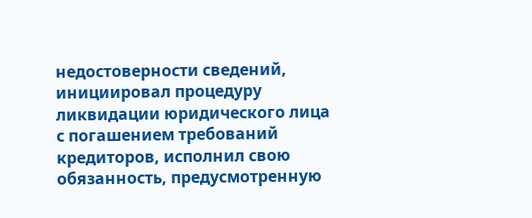недостоверности сведений, инициировал процедуру ликвидации юридического лица с погашением требований кредиторов, исполнил свою обязанность, предусмотренную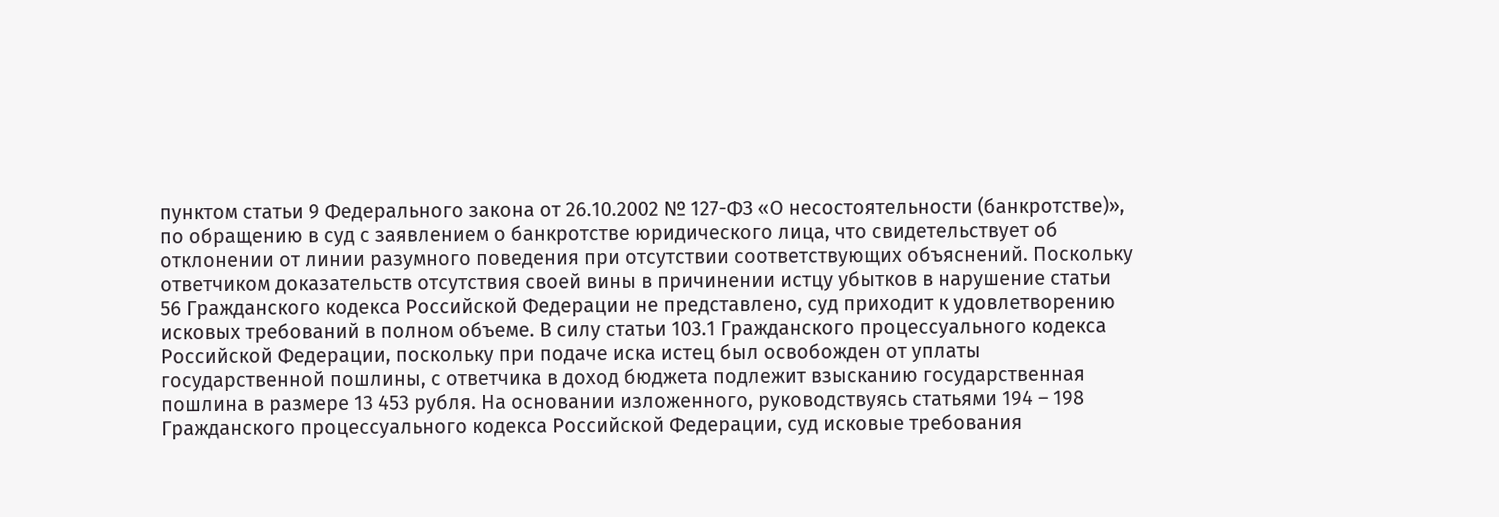пунктом статьи 9 Федерального закона от 26.10.2002 № 127-ФЗ «О несостоятельности (банкротстве)», по обращению в суд с заявлением о банкротстве юридического лица, что свидетельствует об отклонении от линии разумного поведения при отсутствии соответствующих объяснений. Поскольку ответчиком доказательств отсутствия своей вины в причинении истцу убытков в нарушение статьи 56 Гражданского кодекса Российской Федерации не представлено, суд приходит к удовлетворению исковых требований в полном объеме. В силу статьи 103.1 Гражданского процессуального кодекса Российской Федерации, поскольку при подаче иска истец был освобожден от уплаты государственной пошлины, с ответчика в доход бюджета подлежит взысканию государственная пошлина в размере 13 453 рубля. На основании изложенного, руководствуясь статьями 194 – 198 Гражданского процессуального кодекса Российской Федерации, суд исковые требования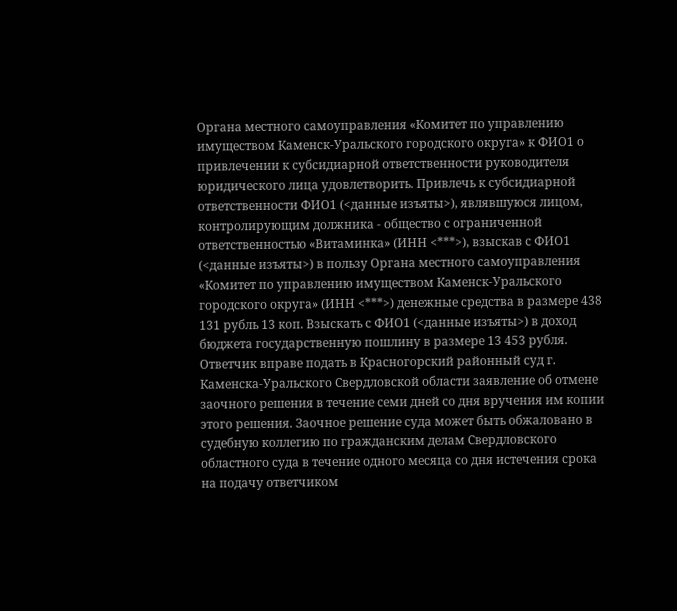Органа местного самоуправления «Комитет по управлению имуществом Каменск-Уральского городского округа» к ФИО1 о привлечении к субсидиарной ответственности руководителя юридического лица удовлетворить. Привлечь к субсидиарной ответственности ФИО1 (<данные изъяты>), являвшуюся лицом, контролирующим должника - общество с ограниченной ответственностью «Витаминка» (ИНН <***>), взыскав с ФИО1 (<данные изъяты>) в пользу Органа местного самоуправления «Комитет по управлению имуществом Каменск-Уральского городского округа» (ИНН <***>) денежные средства в размере 438 131 рубль 13 коп. Взыскать с ФИО1 (<данные изъяты>) в доход бюджета государственную пошлину в размере 13 453 рубля. Ответчик вправе подать в Красногорский районный суд г. Каменска-Уральского Свердловской области заявление об отмене заочного решения в течение семи дней со дня вручения им копии этого решения. Заочное решение суда может быть обжаловано в судебную коллегию по гражданским делам Свердловского областного суда в течение одного месяца со дня истечения срока на подачу ответчиком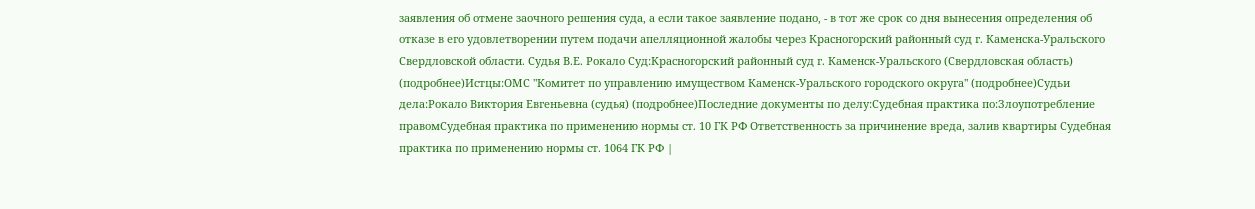заявления об отмене заочного решения суда, а если такое заявление подано, - в тот же срок со дня вынесения определения об отказе в его удовлетворении путем подачи апелляционной жалобы через Красногорский районный суд г. Каменска-Уральского Свердловской области. Судья В.Е. Рокало Суд:Красногорский районный суд г. Каменск-Уральского (Свердловская область) (подробнее)Истцы:ОМС "Комитет по управлению имуществом Каменск-Уральского городского округа" (подробнее)Судьи дела:Рокало Виктория Евгеньевна (судья) (подробнее)Последние документы по делу:Судебная практика по:Злоупотребление правомСудебная практика по применению нормы ст. 10 ГК РФ Ответственность за причинение вреда, залив квартиры Судебная практика по применению нормы ст. 1064 ГК РФ |